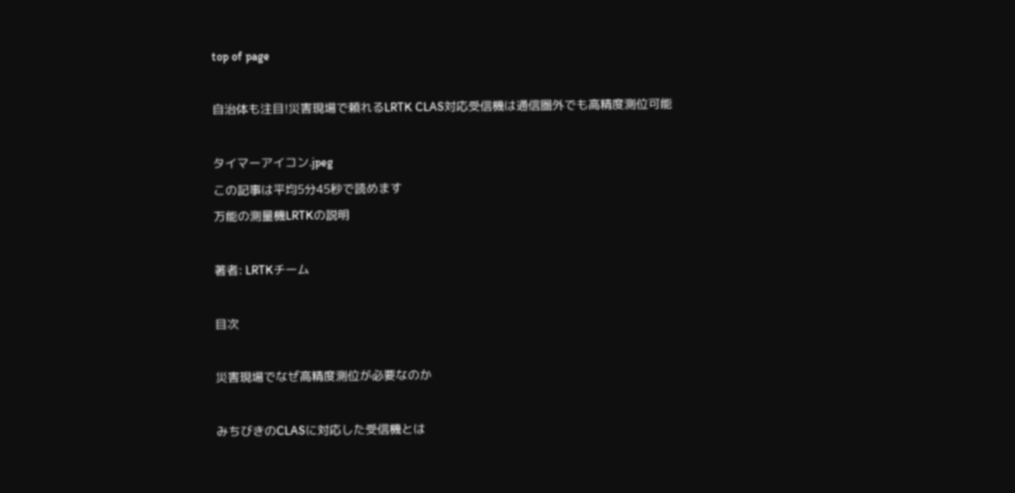top of page

自治体も注目!災害現場で頼れるLRTK CLAS対応受信機は通信圏外でも高精度測位可能

タイマーアイコン.jpeg
この記事は平均5分45秒で読めます
万能の測量機LRTKの説明

著者: LRTKチーム

目次

災害現場でなぜ高精度測位が必要なのか

みちびきのCLASに対応した受信機とは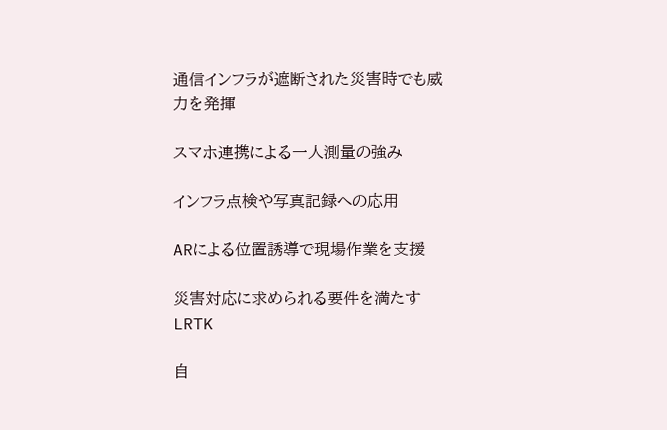通信インフラが遮断された災害時でも威力を発揮

スマホ連携による一人測量の強み

インフラ点検や写真記録への応用

ARによる位置誘導で現場作業を支援

災害対応に求められる要件を満たすLRTK

自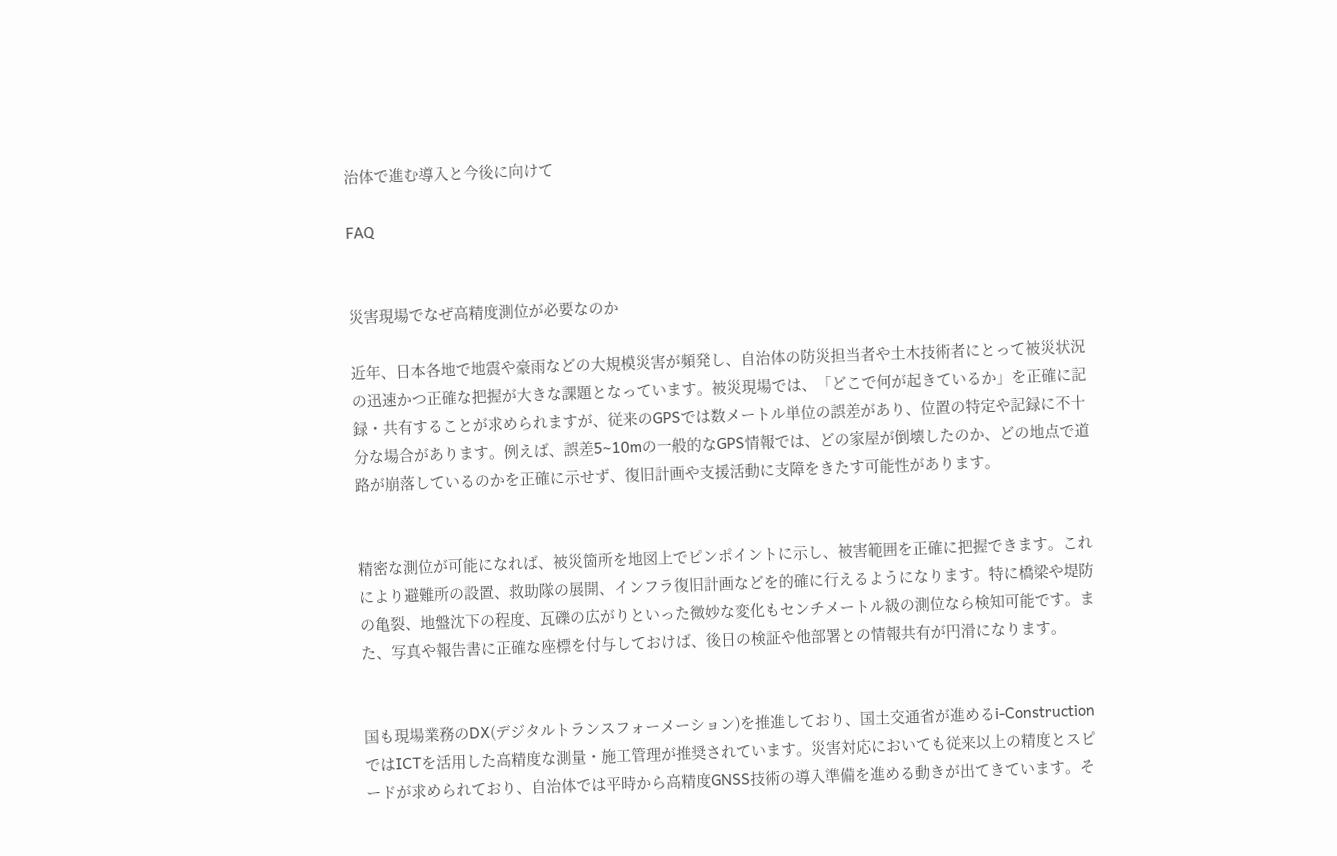治体で進む導入と今後に向けて

FAQ


災害現場でなぜ高精度測位が必要なのか

近年、日本各地で地震や豪雨などの大規模災害が頻発し、自治体の防災担当者や土木技術者にとって被災状況の迅速かつ正確な把握が大きな課題となっています。被災現場では、「どこで何が起きているか」を正確に記録・共有することが求められますが、従来のGPSでは数メートル単位の誤差があり、位置の特定や記録に不十分な場合があります。例えば、誤差5~10mの一般的なGPS情報では、どの家屋が倒壊したのか、どの地点で道路が崩落しているのかを正確に示せず、復旧計画や支援活動に支障をきたす可能性があります。


精密な測位が可能になれば、被災箇所を地図上でピンポイントに示し、被害範囲を正確に把握できます。これにより避難所の設置、救助隊の展開、インフラ復旧計画などを的確に行えるようになります。特に橋梁や堤防の亀裂、地盤沈下の程度、瓦礫の広がりといった微妙な変化もセンチメートル級の測位なら検知可能です。また、写真や報告書に正確な座標を付与しておけば、後日の検証や他部署との情報共有が円滑になります。


国も現場業務のDX(デジタルトランスフォーメーション)を推進しており、国土交通省が進めるi-ConstructionではICTを活用した高精度な測量・施工管理が推奨されています。災害対応においても従来以上の精度とスピードが求められており、自治体では平時から高精度GNSS技術の導入準備を進める動きが出てきています。そ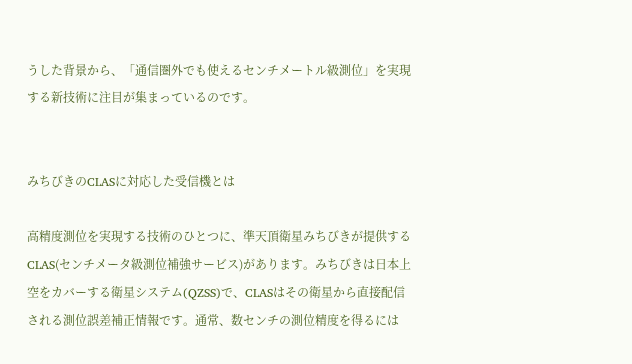うした背景から、「通信圏外でも使えるセンチメートル級測位」を実現する新技術に注目が集まっているのです。


みちびきのCLASに対応した受信機とは

高精度測位を実現する技術のひとつに、準天頂衛星みちびきが提供するCLAS(センチメータ級測位補強サービス)があります。みちびきは日本上空をカバーする衛星システム(QZSS)で、CLASはその衛星から直接配信される測位誤差補正情報です。通常、数センチの測位精度を得るには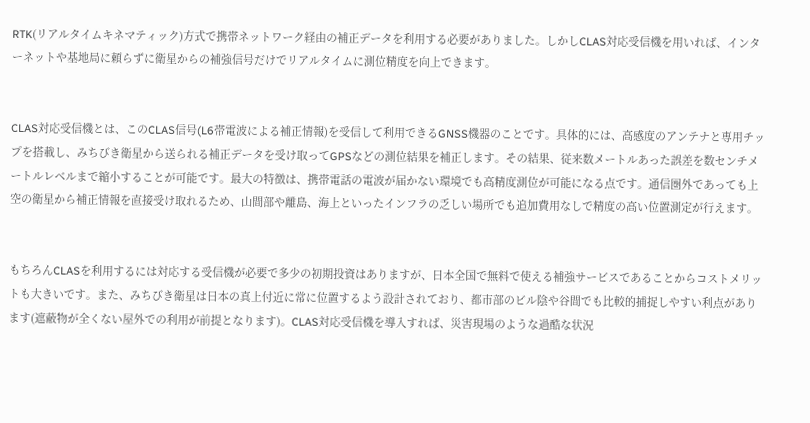RTK(リアルタイムキネマティック)方式で携帯ネットワーク経由の補正データを利用する必要がありました。しかしCLAS対応受信機を用いれば、インターネットや基地局に頼らずに衛星からの補強信号だけでリアルタイムに測位精度を向上できます。


CLAS対応受信機とは、このCLAS信号(L6帯電波による補正情報)を受信して利用できるGNSS機器のことです。具体的には、高感度のアンテナと専用チップを搭載し、みちびき衛星から送られる補正データを受け取ってGPSなどの測位結果を補正します。その結果、従来数メートルあった誤差を数センチメートルレベルまで縮小することが可能です。最大の特徴は、携帯電話の電波が届かない環境でも高精度測位が可能になる点です。通信圏外であっても上空の衛星から補正情報を直接受け取れるため、山間部や離島、海上といったインフラの乏しい場所でも追加費用なしで精度の高い位置測定が行えます。


もちろんCLASを利用するには対応する受信機が必要で多少の初期投資はありますが、日本全国で無料で使える補強サービスであることからコストメリットも大きいです。また、みちびき衛星は日本の真上付近に常に位置するよう設計されており、都市部のビル陰や谷間でも比較的捕捉しやすい利点があります(遮蔽物が全くない屋外での利用が前提となります)。CLAS対応受信機を導入すれば、災害現場のような過酷な状況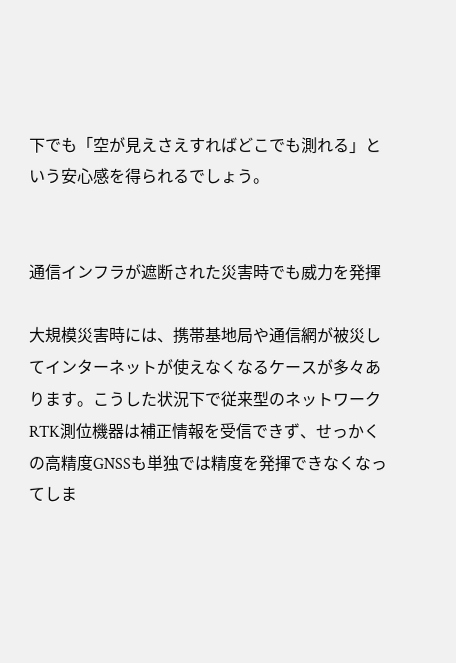下でも「空が見えさえすればどこでも測れる」という安心感を得られるでしょう。


通信インフラが遮断された災害時でも威力を発揮

大規模災害時には、携帯基地局や通信網が被災してインターネットが使えなくなるケースが多々あります。こうした状況下で従来型のネットワークRTK測位機器は補正情報を受信できず、せっかくの高精度GNSSも単独では精度を発揮できなくなってしま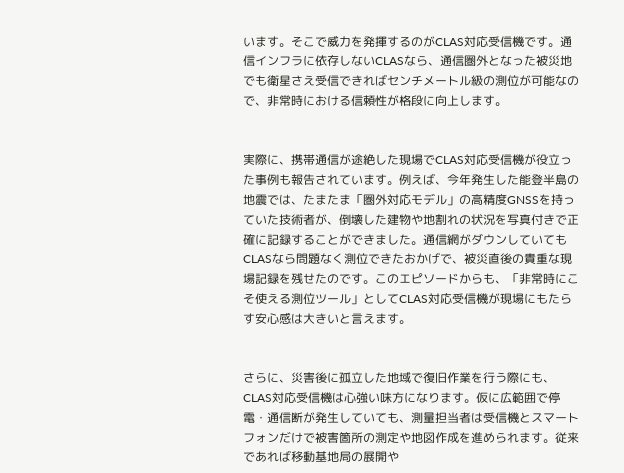います。そこで威力を発揮するのがCLAS対応受信機です。通信インフラに依存しないCLASなら、通信圏外となった被災地でも衛星さえ受信できればセンチメートル級の測位が可能なので、非常時における信頼性が格段に向上します。


実際に、携帯通信が途絶した現場でCLAS対応受信機が役立った事例も報告されています。例えば、今年発生した能登半島の地震では、たまたま「圏外対応モデル」の高精度GNSSを持っていた技術者が、倒壊した建物や地割れの状況を写真付きで正確に記録することができました。通信網がダウンしていてもCLASなら問題なく測位できたおかげで、被災直後の貴重な現場記録を残せたのです。このエピソードからも、「非常時にこそ使える測位ツール」としてCLAS対応受信機が現場にもたらす安心感は大きいと言えます。


さらに、災害後に孤立した地域で復旧作業を行う際にも、CLAS対応受信機は心強い味方になります。仮に広範囲で停電・通信断が発生していても、測量担当者は受信機とスマートフォンだけで被害箇所の測定や地図作成を進められます。従来であれば移動基地局の展開や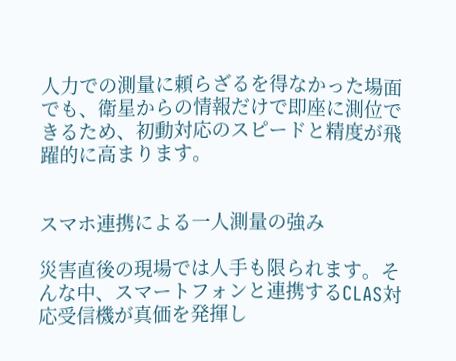人力での測量に頼らざるを得なかった場面でも、衛星からの情報だけで即座に測位できるため、初動対応のスピードと精度が飛躍的に高まります。


スマホ連携による一人測量の強み

災害直後の現場では人手も限られます。そんな中、スマートフォンと連携するCLAS対応受信機が真価を発揮し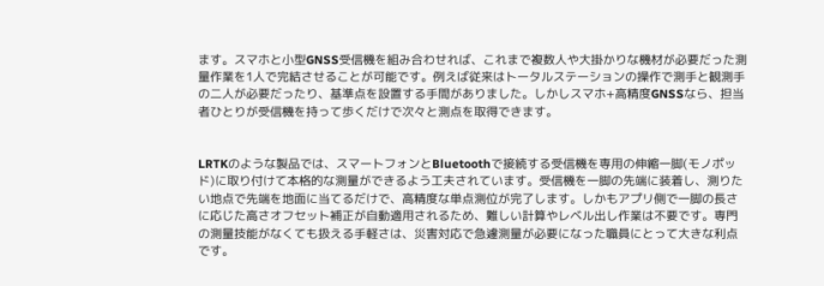ます。スマホと小型GNSS受信機を組み合わせれば、これまで複数人や大掛かりな機材が必要だった測量作業を1人で完結させることが可能です。例えば従来はトータルステーションの操作で測手と観測手の二人が必要だったり、基準点を設置する手間がありました。しかしスマホ+高精度GNSSなら、担当者ひとりが受信機を持って歩くだけで次々と測点を取得できます。


LRTKのような製品では、スマートフォンとBluetoothで接続する受信機を専用の伸縮一脚(モノポッド)に取り付けて本格的な測量ができるよう工夫されています。受信機を一脚の先端に装着し、測りたい地点で先端を地面に当てるだけで、高精度な単点測位が完了します。しかもアプリ側で一脚の長さに応じた高さオフセット補正が自動適用されるため、難しい計算やレベル出し作業は不要です。専門の測量技能がなくても扱える手軽さは、災害対応で急遽測量が必要になった職員にとって大きな利点です。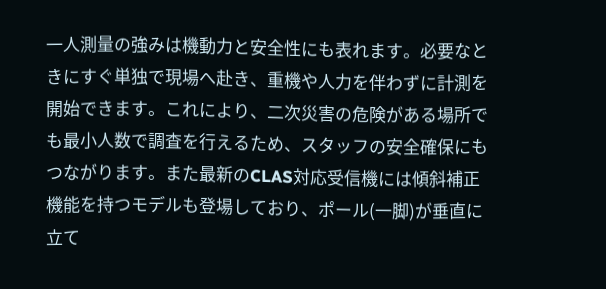一人測量の強みは機動力と安全性にも表れます。必要なときにすぐ単独で現場へ赴き、重機や人力を伴わずに計測を開始できます。これにより、二次災害の危険がある場所でも最小人数で調査を行えるため、スタッフの安全確保にもつながります。また最新のCLAS対応受信機には傾斜補正機能を持つモデルも登場しており、ポール(一脚)が垂直に立て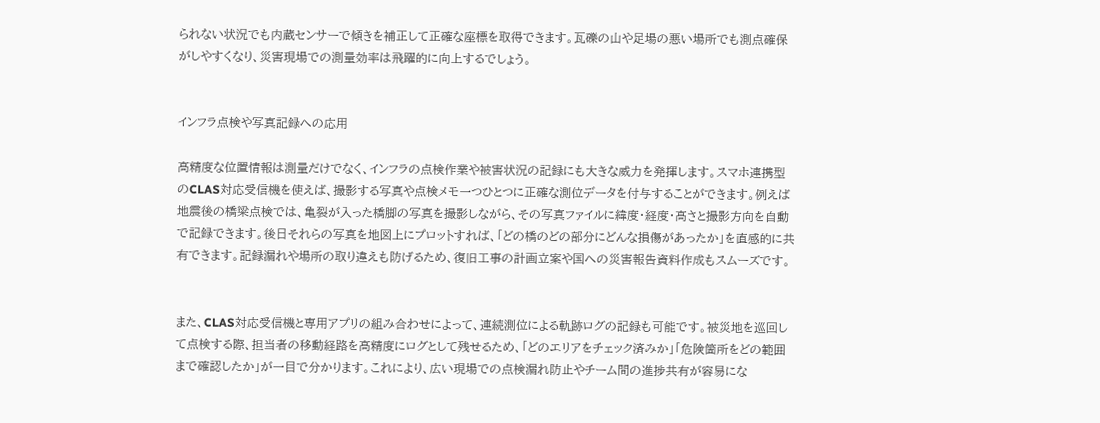られない状況でも内蔵センサーで傾きを補正して正確な座標を取得できます。瓦礫の山や足場の悪い場所でも測点確保がしやすくなり、災害現場での測量効率は飛躍的に向上するでしょう。


インフラ点検や写真記録への応用

高精度な位置情報は測量だけでなく、インフラの点検作業や被害状況の記録にも大きな威力を発揮します。スマホ連携型のCLAS対応受信機を使えば、撮影する写真や点検メモ一つひとつに正確な測位データを付与することができます。例えば地震後の橋梁点検では、亀裂が入った橋脚の写真を撮影しながら、その写真ファイルに緯度・経度・高さと撮影方向を自動で記録できます。後日それらの写真を地図上にプロットすれば、「どの橋のどの部分にどんな損傷があったか」を直感的に共有できます。記録漏れや場所の取り違えも防げるため、復旧工事の計画立案や国への災害報告資料作成もスムーズです。


また、CLAS対応受信機と専用アプリの組み合わせによって、連続測位による軌跡ログの記録も可能です。被災地を巡回して点検する際、担当者の移動経路を高精度にログとして残せるため、「どのエリアをチェック済みか」「危険箇所をどの範囲まで確認したか」が一目で分かります。これにより、広い現場での点検漏れ防止やチーム間の進捗共有が容易にな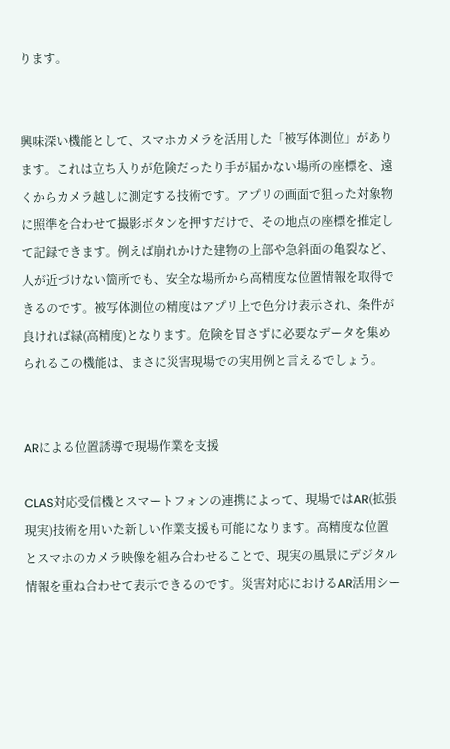ります。


興味深い機能として、スマホカメラを活用した「被写体測位」があります。これは立ち入りが危険だったり手が届かない場所の座標を、遠くからカメラ越しに測定する技術です。アプリの画面で狙った対象物に照準を合わせて撮影ボタンを押すだけで、その地点の座標を推定して記録できます。例えば崩れかけた建物の上部や急斜面の亀裂など、人が近づけない箇所でも、安全な場所から高精度な位置情報を取得できるのです。被写体測位の精度はアプリ上で色分け表示され、条件が良ければ緑(高精度)となります。危険を冒さずに必要なデータを集められるこの機能は、まさに災害現場での実用例と言えるでしょう。


ARによる位置誘導で現場作業を支援

CLAS対応受信機とスマートフォンの連携によって、現場ではAR(拡張現実)技術を用いた新しい作業支援も可能になります。高精度な位置とスマホのカメラ映像を組み合わせることで、現実の風景にデジタル情報を重ね合わせて表示できるのです。災害対応におけるAR活用シー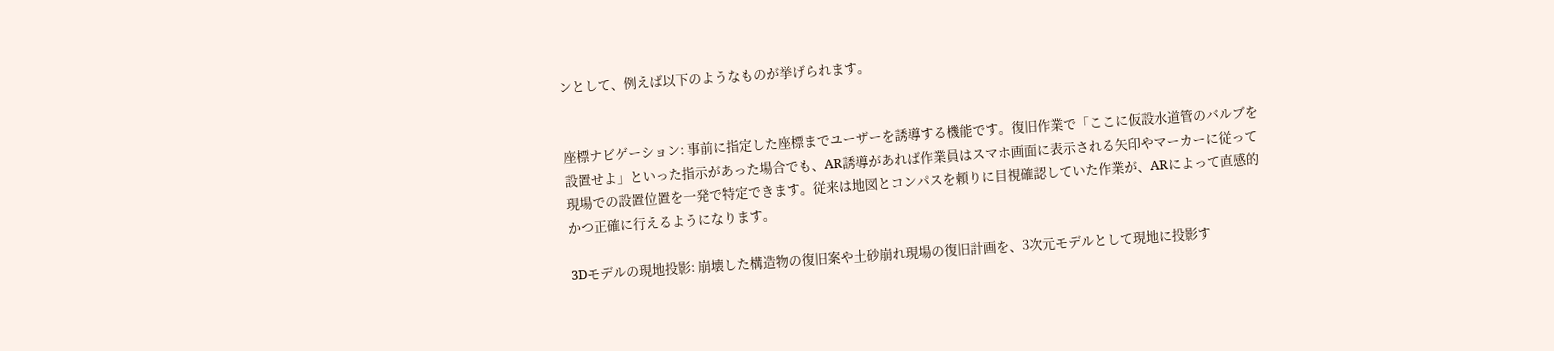ンとして、例えば以下のようなものが挙げられます。


座標ナビゲーション: 事前に指定した座標までユーザーを誘導する機能です。復旧作業で「ここに仮設水道管のバルブを設置せよ」といった指示があった場合でも、AR誘導があれば作業員はスマホ画面に表示される矢印やマーカーに従って現場での設置位置を一発で特定できます。従来は地図とコンパスを頼りに目視確認していた作業が、ARによって直感的かつ正確に行えるようになります。

3Dモデルの現地投影: 崩壊した構造物の復旧案や土砂崩れ現場の復旧計画を、3次元モデルとして現地に投影す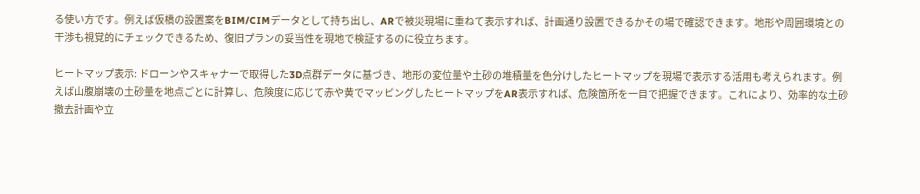る使い方です。例えば仮橋の設置案をBIM/CIMデータとして持ち出し、ARで被災現場に重ねて表示すれば、計画通り設置できるかその場で確認できます。地形や周囲環境との干渉も視覚的にチェックできるため、復旧プランの妥当性を現地で検証するのに役立ちます。

ヒートマップ表示: ドローンやスキャナーで取得した3D点群データに基づき、地形の変位量や土砂の堆積量を色分けしたヒートマップを現場で表示する活用も考えられます。例えば山腹崩壊の土砂量を地点ごとに計算し、危険度に応じて赤や黄でマッピングしたヒートマップをAR表示すれば、危険箇所を一目で把握できます。これにより、効率的な土砂撤去計画や立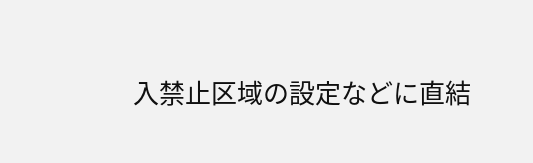入禁止区域の設定などに直結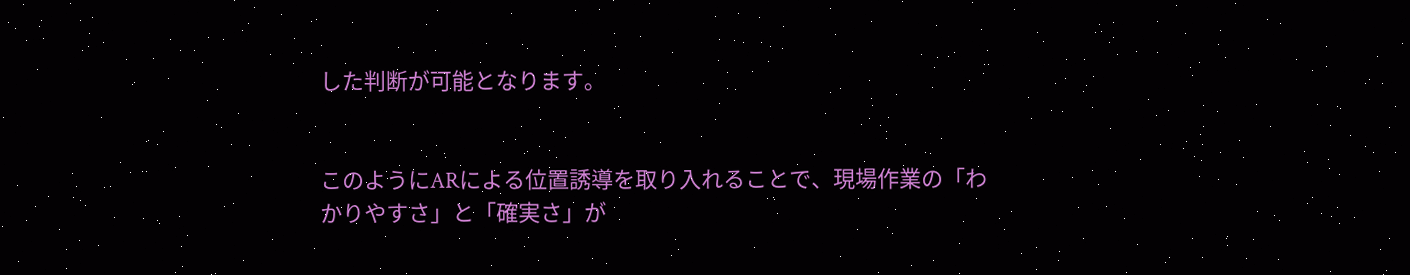した判断が可能となります。


このようにARによる位置誘導を取り入れることで、現場作業の「わかりやすさ」と「確実さ」が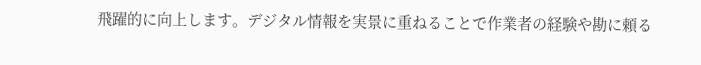飛躍的に向上します。デジタル情報を実景に重ねることで作業者の経験や勘に頼る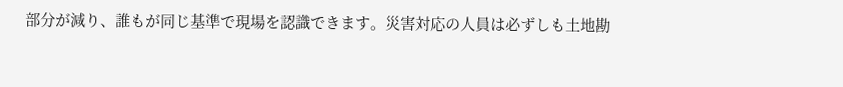部分が減り、誰もが同じ基準で現場を認識できます。災害対応の人員は必ずしも土地勘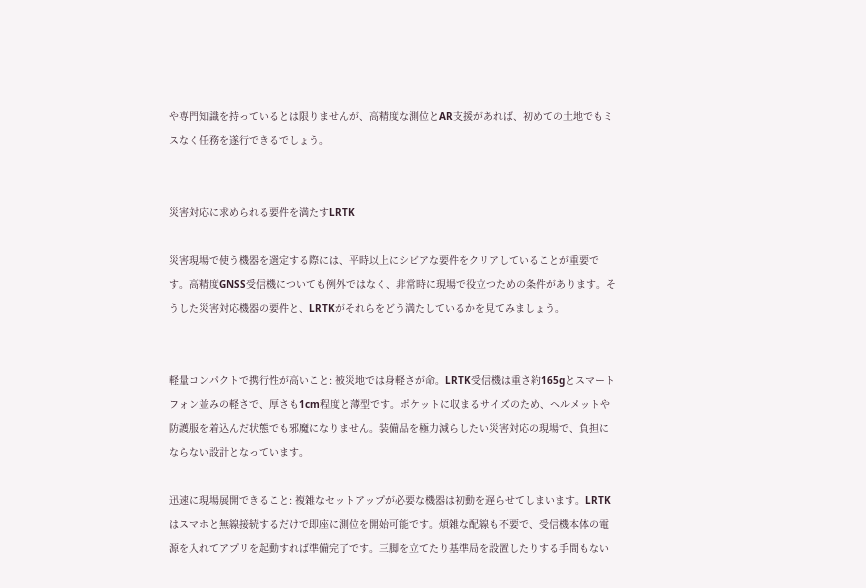や専門知識を持っているとは限りませんが、高精度な測位とAR支援があれば、初めての土地でもミスなく任務を遂行できるでしょう。


災害対応に求められる要件を満たすLRTK

災害現場で使う機器を選定する際には、平時以上にシビアな要件をクリアしていることが重要です。高精度GNSS受信機についても例外ではなく、非常時に現場で役立つための条件があります。そうした災害対応機器の要件と、LRTKがそれらをどう満たしているかを見てみましょう。


軽量コンパクトで携行性が高いこと: 被災地では身軽さが命。LRTK受信機は重さ約165gとスマートフォン並みの軽さで、厚さも1cm程度と薄型です。ポケットに収まるサイズのため、ヘルメットや防護服を着込んだ状態でも邪魔になりません。装備品を極力減らしたい災害対応の現場で、負担にならない設計となっています。

迅速に現場展開できること: 複雑なセットアップが必要な機器は初動を遅らせてしまいます。LRTKはスマホと無線接続するだけで即座に測位を開始可能です。煩雑な配線も不要で、受信機本体の電源を入れてアプリを起動すれば準備完了です。三脚を立てたり基準局を設置したりする手間もない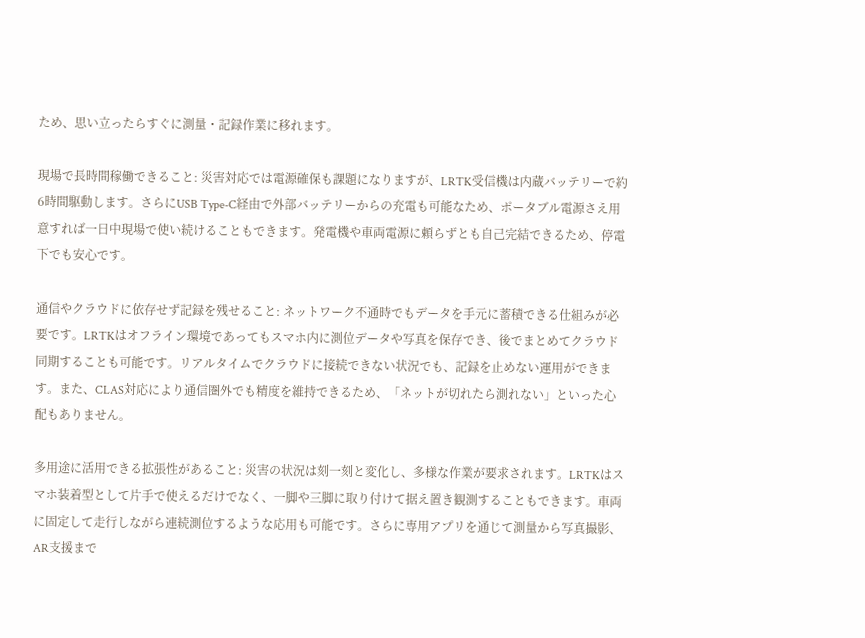ため、思い立ったらすぐに測量・記録作業に移れます。

現場で長時間稼働できること: 災害対応では電源確保も課題になりますが、LRTK受信機は内蔵バッテリーで約6時間駆動します。さらにUSB Type-C経由で外部バッテリーからの充電も可能なため、ポータブル電源さえ用意すれば一日中現場で使い続けることもできます。発電機や車両電源に頼らずとも自己完結できるため、停電下でも安心です。

通信やクラウドに依存せず記録を残せること: ネットワーク不通時でもデータを手元に蓄積できる仕組みが必要です。LRTKはオフライン環境であってもスマホ内に測位データや写真を保存でき、後でまとめてクラウド同期することも可能です。リアルタイムでクラウドに接続できない状況でも、記録を止めない運用ができます。また、CLAS対応により通信圏外でも精度を維持できるため、「ネットが切れたら測れない」といった心配もありません。

多用途に活用できる拡張性があること: 災害の状況は刻一刻と変化し、多様な作業が要求されます。LRTKはスマホ装着型として片手で使えるだけでなく、一脚や三脚に取り付けて据え置き観測することもできます。車両に固定して走行しながら連続測位するような応用も可能です。さらに専用アプリを通じて測量から写真撮影、AR支援まで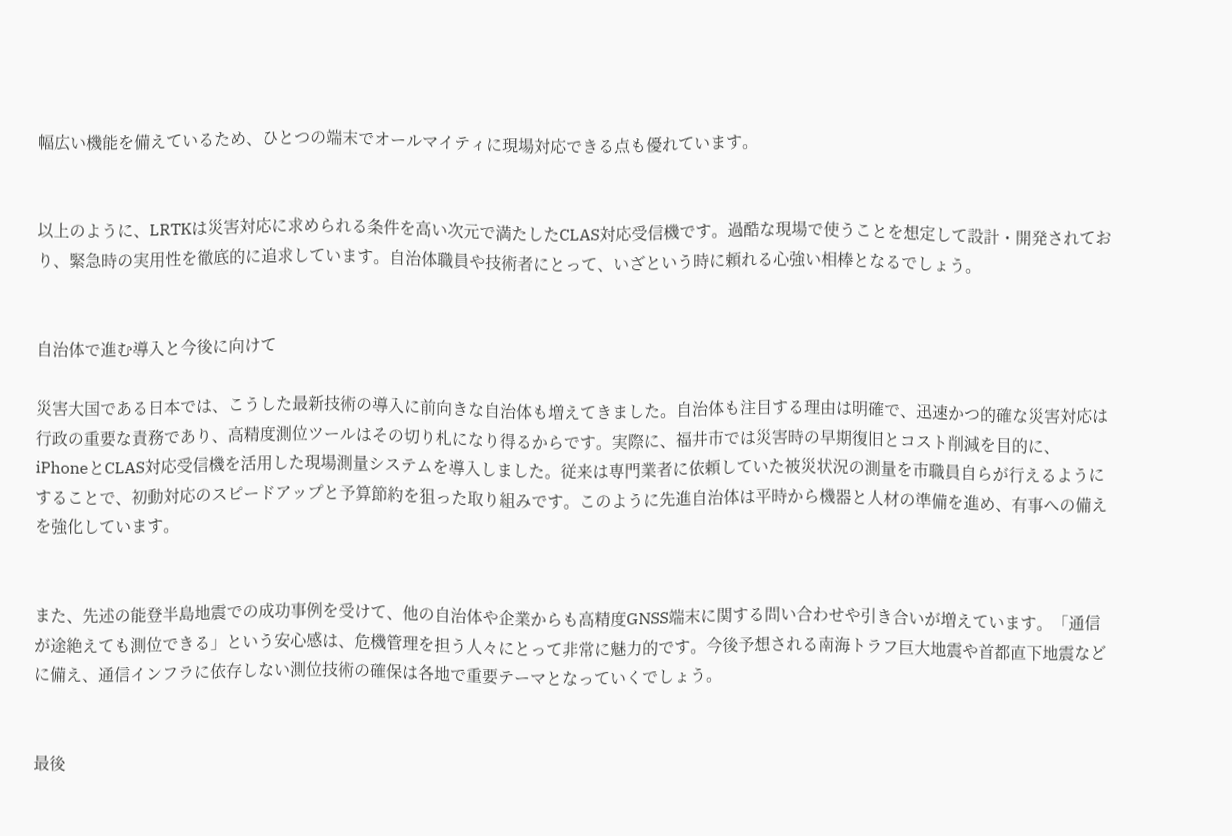幅広い機能を備えているため、ひとつの端末でオールマイティに現場対応できる点も優れています。


以上のように、LRTKは災害対応に求められる条件を高い次元で満たしたCLAS対応受信機です。過酷な現場で使うことを想定して設計・開発されており、緊急時の実用性を徹底的に追求しています。自治体職員や技術者にとって、いざという時に頼れる心強い相棒となるでしょう。


自治体で進む導入と今後に向けて

災害大国である日本では、こうした最新技術の導入に前向きな自治体も増えてきました。自治体も注目する理由は明確で、迅速かつ的確な災害対応は行政の重要な責務であり、高精度測位ツールはその切り札になり得るからです。実際に、福井市では災害時の早期復旧とコスト削減を目的に、iPhoneとCLAS対応受信機を活用した現場測量システムを導入しました。従来は専門業者に依頼していた被災状況の測量を市職員自らが行えるようにすることで、初動対応のスピードアップと予算節約を狙った取り組みです。このように先進自治体は平時から機器と人材の準備を進め、有事への備えを強化しています。


また、先述の能登半島地震での成功事例を受けて、他の自治体や企業からも高精度GNSS端末に関する問い合わせや引き合いが増えています。「通信が途絶えても測位できる」という安心感は、危機管理を担う人々にとって非常に魅力的です。今後予想される南海トラフ巨大地震や首都直下地震などに備え、通信インフラに依存しない測位技術の確保は各地で重要テーマとなっていくでしょう。


最後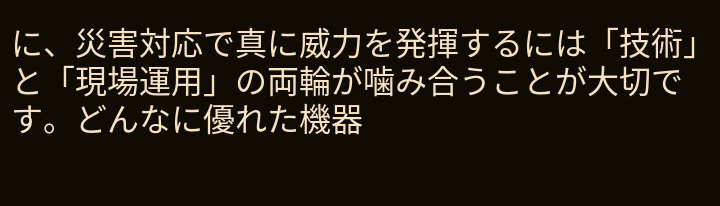に、災害対応で真に威力を発揮するには「技術」と「現場運用」の両輪が噛み合うことが大切です。どんなに優れた機器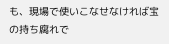も、現場で使いこなせなければ宝の持ち腐れで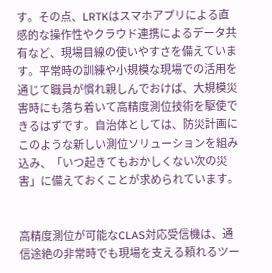す。その点、LRTKはスマホアプリによる直感的な操作性やクラウド連携によるデータ共有など、現場目線の使いやすさを備えています。平常時の訓練や小規模な現場での活用を通じて職員が慣れ親しんでおけば、大規模災害時にも落ち着いて高精度測位技術を駆使できるはずです。自治体としては、防災計画にこのような新しい測位ソリューションを組み込み、「いつ起きてもおかしくない次の災害」に備えておくことが求められています。


高精度測位が可能なCLAS対応受信機は、通信途絶の非常時でも現場を支える頼れるツー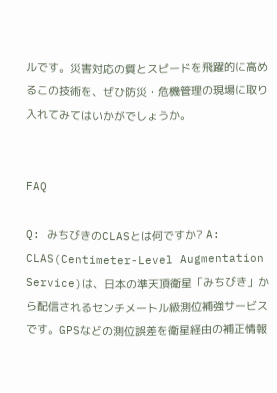ルです。災害対応の質とスピードを飛躍的に高めるこの技術を、ぜひ防災・危機管理の現場に取り入れてみてはいかがでしょうか。


FAQ

Q: みちびきのCLASとは何ですか? A: CLAS(Centimeter-Level Augmentation Service)は、日本の準天頂衛星「みちびき」から配信されるセンチメートル級測位補強サービスです。GPSなどの測位誤差を衛星経由の補正情報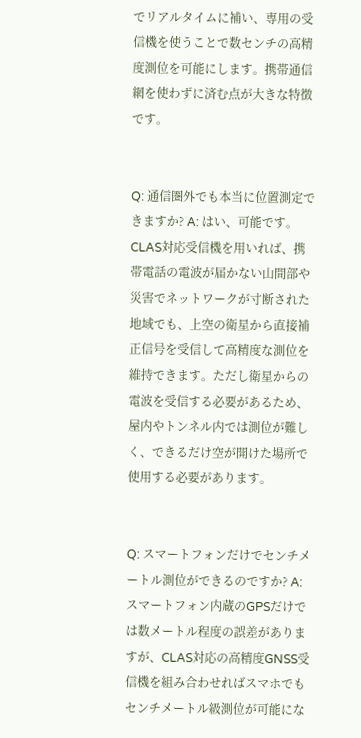でリアルタイムに補い、専用の受信機を使うことで数センチの高精度測位を可能にします。携帯通信網を使わずに済む点が大きな特徴です。


Q: 通信圏外でも本当に位置測定できますか? A: はい、可能です。CLAS対応受信機を用いれば、携帯電話の電波が届かない山間部や災害でネットワークが寸断された地域でも、上空の衛星から直接補正信号を受信して高精度な測位を維持できます。ただし衛星からの電波を受信する必要があるため、屋内やトンネル内では測位が難しく、できるだけ空が開けた場所で使用する必要があります。


Q: スマートフォンだけでセンチメートル測位ができるのですか? A: スマートフォン内蔵のGPSだけでは数メートル程度の誤差がありますが、CLAS対応の高精度GNSS受信機を組み合わせればスマホでもセンチメートル級測位が可能にな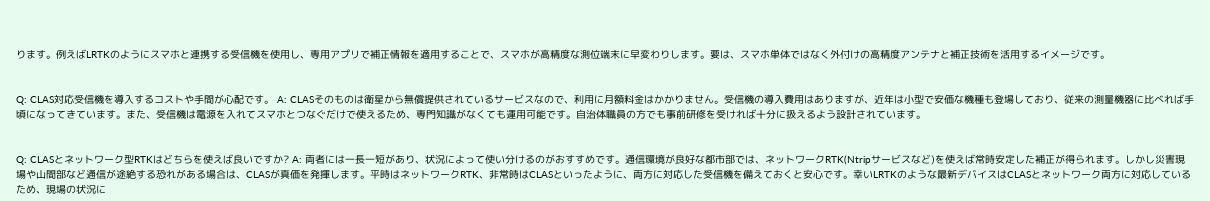ります。例えばLRTKのようにスマホと連携する受信機を使用し、専用アプリで補正情報を適用することで、スマホが高精度な測位端末に早変わりします。要は、スマホ単体ではなく外付けの高精度アンテナと補正技術を活用するイメージです。


Q: CLAS対応受信機を導入するコストや手間が心配です。 A: CLASそのものは衛星から無償提供されているサービスなので、利用に月額料金はかかりません。受信機の導入費用はありますが、近年は小型で安価な機種も登場しており、従来の測量機器に比べれば手頃になってきています。また、受信機は電源を入れてスマホとつなぐだけで使えるため、専門知識がなくても運用可能です。自治体職員の方でも事前研修を受ければ十分に扱えるよう設計されています。


Q: CLASとネットワーク型RTKはどちらを使えば良いですか? A: 両者には一長一短があり、状況によって使い分けるのがおすすめです。通信環境が良好な都市部では、ネットワークRTK(Ntripサービスなど)を使えば常時安定した補正が得られます。しかし災害現場や山間部など通信が途絶する恐れがある場合は、CLASが真価を発揮します。平時はネットワークRTK、非常時はCLASといったように、両方に対応した受信機を備えておくと安心です。幸いLRTKのような最新デバイスはCLASとネットワーク両方に対応しているため、現場の状況に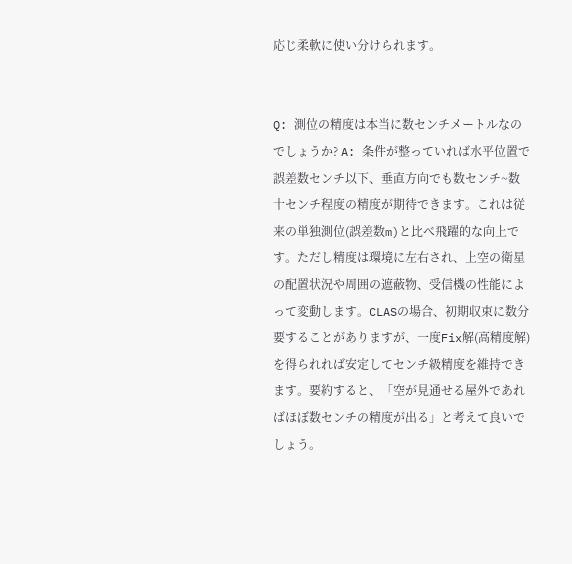応じ柔軟に使い分けられます。


Q: 測位の精度は本当に数センチメートルなのでしょうか? A: 条件が整っていれば水平位置で誤差数センチ以下、垂直方向でも数センチ~数十センチ程度の精度が期待できます。これは従来の単独測位(誤差数m)と比べ飛躍的な向上です。ただし精度は環境に左右され、上空の衛星の配置状況や周囲の遮蔽物、受信機の性能によって変動します。CLASの場合、初期収束に数分要することがありますが、一度Fix解(高精度解)を得られれば安定してセンチ級精度を維持できます。要約すると、「空が見通せる屋外であればほぼ数センチの精度が出る」と考えて良いでしょう。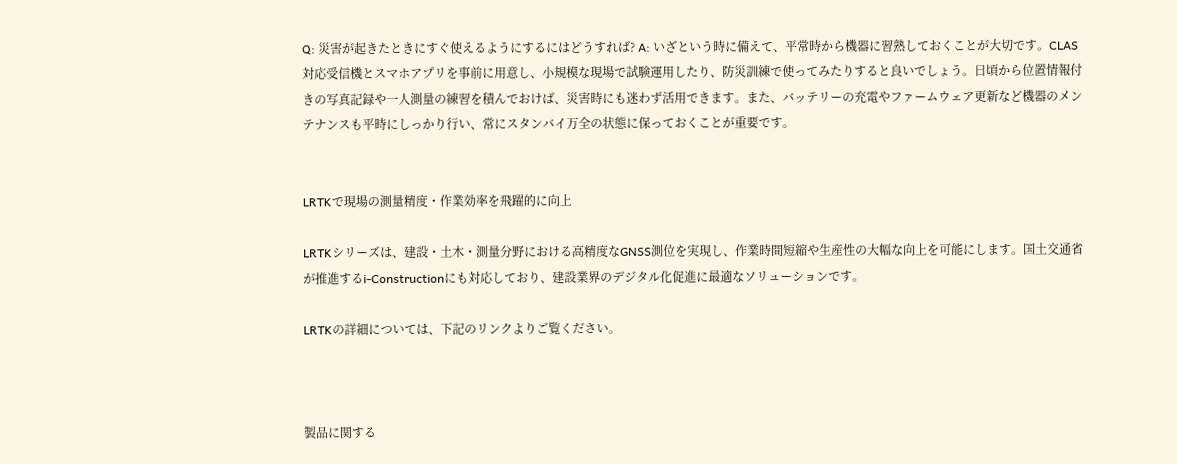Q: 災害が起きたときにすぐ使えるようにするにはどうすれば? A: いざという時に備えて、平常時から機器に習熟しておくことが大切です。CLAS対応受信機とスマホアプリを事前に用意し、小規模な現場で試験運用したり、防災訓練で使ってみたりすると良いでしょう。日頃から位置情報付きの写真記録や一人測量の練習を積んでおけば、災害時にも迷わず活用できます。また、バッテリーの充電やファームウェア更新など機器のメンテナンスも平時にしっかり行い、常にスタンバイ万全の状態に保っておくことが重要です。


LRTKで現場の測量精度・作業効率を飛躍的に向上

LRTKシリーズは、建設・土木・測量分野における高精度なGNSS測位を実現し、作業時間短縮や生産性の大幅な向上を可能にします。国土交通省が推進するi-Constructionにも対応しており、建設業界のデジタル化促進に最適なソリューションです。

LRTKの詳細については、下記のリンクよりご覧ください。



製品に関する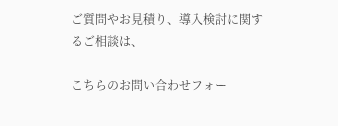ご質問やお見積り、導入検討に関するご相談は、

こちらのお問い合わせフォー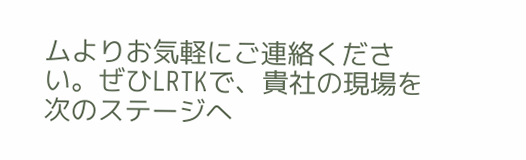ムよりお気軽にご連絡ください。ぜひLRTKで、貴社の現場を次のステージへ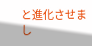と進化させまし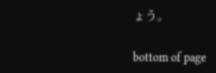ょう。

bottom of page